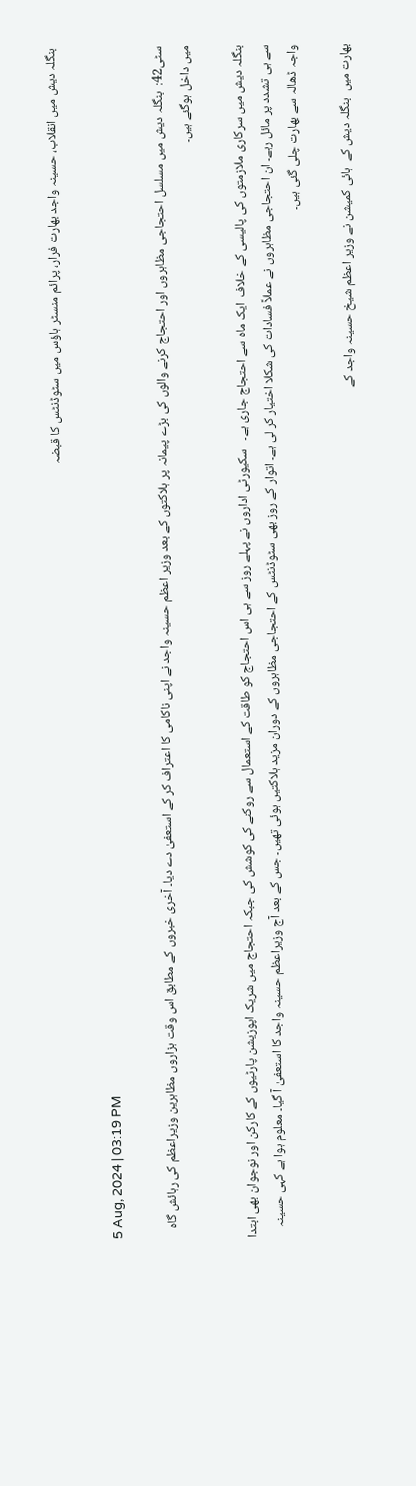بنگلہ دیش میں انقلاب، حسینہ واجد بھارت فرار، پرائم منسٹر ہاؤس میں سٹوڈنٹس کا قبضہ

5 Aug, 2024 | 03:19 PM

سٹی42:  بنگلہ دیش میں مسلسل احتجاجی مظاہروں اور احتجاج کرنے والوں کی بڑے پیمانہ پر ہلاکتوں کے بعد وزیر اعظم حسینہ واجد نے اپنی ناکامی کا اعتراف کر کے استعفیٰ دے دیا۔ آخری خبروں کے مطابق اس وقت ہزاروں مظاہرین وزیراعظم کی رہائش گاہ میں داخل ہوگئے ہیں۔

بنگلہ دیش میں سرکاری ملازمتوں کی پالیسی کے خلاف  ایک ماہ سے احتجاج جاری ہے۔   سکیورٹی اداروں نے پہلے روز سے ہی اس احتجاج کو طاقت کے استعمال سے روکنے کی کوشش کی جبکہ احتجاج میں شریک اپوزیشن پارٹیوں کے کارکن اور نوجوان بھی ابتدا سے ہی تشدد پر مائل رہے۔ ان احتجاجی مظاہروں نے عملاً فسادات کی شکلا اختیار کر لی ہے۔ اتوار کے روز بھی سٹوڈنٹس کے احتجاجی مظاہروں کے دوران مزید ہلاکتیں ہوئی تھیں۔ جس کے بعد آج وزیراعظم حسینہ واجد کا استعفیٰ آ گیا۔ معلوم ہوا ہے کہی حسینہ واجہ ڈھالہ سے بھارت چلی گئی ہیں۔

بھارت میں  بنگلہ دیش کے  ہائی کمیشن نے وزیر اعظم شیخ حسینہ واجد کے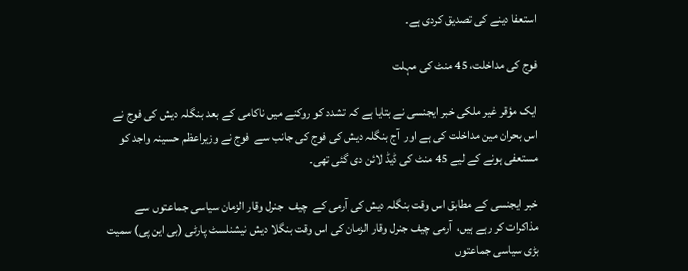استعفا دینے کی تصدیق کردی ہے۔

فوج کی مداخلت، 45 منٹ کی مہلت

ایک مؤقر غیر ملکی خبر ایجنسی نے بتایا ہے کہ تشدد کو روکنے میں ناکامی کے بعد بنگلہ دیش کی فوج نے اس بحران مین مداخلت کی ہے اور  آج بنگلہ دیش کی فوج کی جانب سے  فوج نے وزیراعظم حسینہ واجد کو مستعفی ہونے کے لیے 45 منٹ کی ڈیڈ لائن دی گئی تھی۔

خبر ایجنسی کے مطابق اس وقت بنگلہ دیش کی آرمی کے  چیف  جنرل وقار الزمان سیاسی جماعتوں سے مذاکرات کر رہے ہیں،  آرمی چیف جنرل وقار الزمان کی اس وقت بنگلا دیش نیشنلسٹ پارٹی (بی این پی) سمیت بڑی سیاسی جماعتوں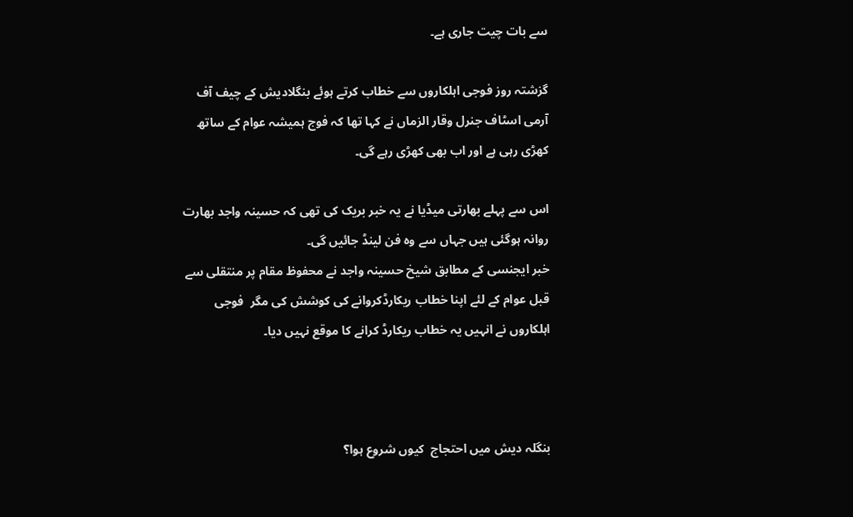سے بات چیت جاری ہے۔

گزشتہ روز فوجی اہلکاروں سے خطاب کرتے ہوئے بنگلادیش کے چیف آف آرمی اسٹاف جنرل وقار الزماں نے کہا تھا کہ فوج ہمیشہ عوام کے ساتھ کھڑی رہی ہے اور اب بھی کھڑی رہے گی۔

اس سے پہلے بھارتی میڈیا نے یہ خبر بریک کی تھی کہ حسینہ واجد بھارت روانہ ہوگئی ہیں جہاں سے وہ فن لینڈ جائیں گی۔
خبر ایجنسی کے مطابق شیخ حسینہ واجد نے محفوظ مقام پر منتقلی سے قبل عوام کے لئے اپنا خطاب ریکارڈکروانے کی کوشش کی مگر  فوجی اہلکاروں نے انہیں یہ خطاب ریکارڈ کرانے کا موقع نہیں دیا۔



بنگلہ دیش میں احتجاج  کیوں شروع ہوا؟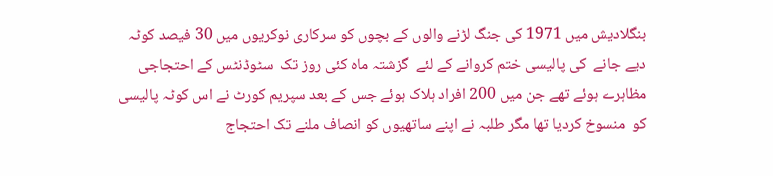بنگلادیش میں 1971 کی جنگ لڑنے والوں کے بچوں کو سرکاری نوکریوں میں 30 فیصد کوٹہ دیے جانے  کی پالیسی ختم کروانے کے لئے  گزشتہ ماہ کئی روز تک  سٹوڈنٹس کے احتجاجی مظاہرے ہوئے تھے جن میں 200 افراد ہلاک ہوئے جس کے بعد سپریم کورٹ نے اس کوٹہ پالیسی کو  منسوخ کردیا تھا مگر طلبہ نے اپنے ساتھیوں کو انصاف ملنے تک احتجاج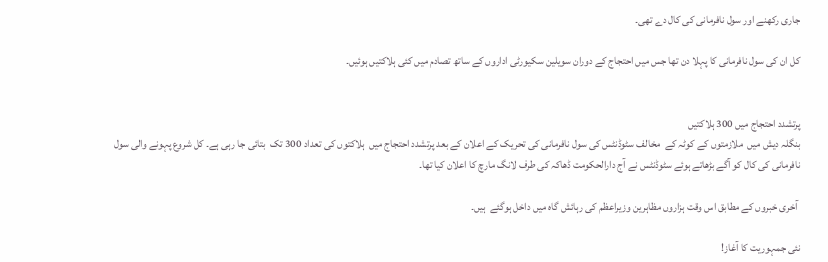جاری رکھنے اور سول نافرمانی کی کال دے تھی۔

کل ان کی سول نافرمانی کا پہلا دن تھا جس میں احتجاج کے دوران سویلین سکیورٹی اداروں کے ساتھ تصادم میں کئی ہلاکتیں ہوئیں۔


پرتشدد احتجاج میں 300 ہلاکتیں
بنگلہ دیش میں  ملازمتوں کے کوٹہ کے  مخالف سٹوڈنٹس کی سول نافرمانی کی تحریک کے اعلان کے بعد پرتشدد احتجاج میں  ہلاکتوں کی تعداد 300 تک  بتائی جا رہی ہے۔ کل شروع پہونے والی سول نافرمانی کی کال کو آگے بڑھاتے ہوئے سٹوڈنٹس نے آج دارالحکومت ڈھاکہ کی طرف لانگ مارچ کا اعلان کیا تھا۔

 آخری خبروں کے مطابق اس وقت ہزاروں مظاہرین وزیراعظم کی رہائش گاہ میں داخل ہوگئے  ہیں۔

نئی جمہوریت کا آغاز!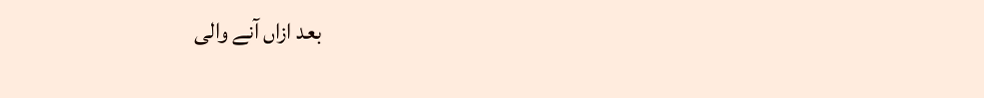بعد ازاں آنے والی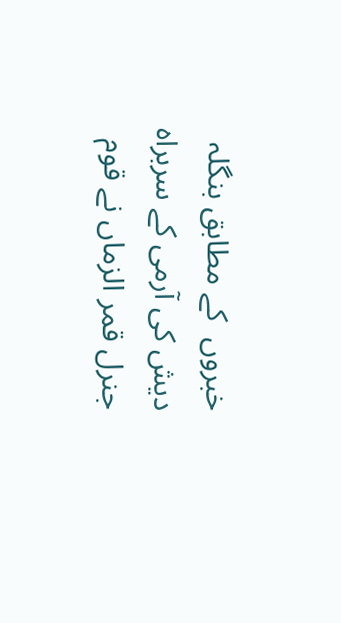خبروں  کے مطابق بنگلہ دیش کی آرمی کے سربراہ جنرل قمر الزماں نے قوم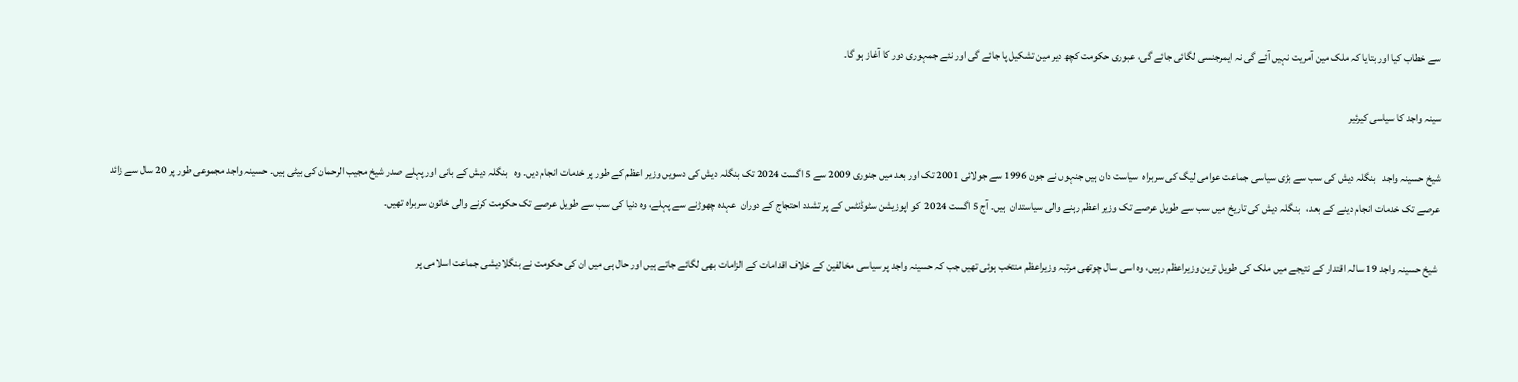سے خطاب کیا اور بتایا کہ ملک مین آمریت نہیں آئے گی نہ ایمرجنسی لگائی جائے گی، عبوری حکومت کچھ دیر مین تشکیل پا جائے گی اور نئے جمہوری دور کا آغاز ہو گا۔

سینہ واجد کا سیاسی کیرئیر

شیخ حسینہ واجد   بنگلہ دیش کی سب سے بڑی سیاسی جماعت عوامی لیگ کی سربراہ  سیاست دان ہیں جنہوں نے جون 1996 سے جولائی 2001 تک اور بعد میں جنوری 2009 سے 5 اگست 2024 تک بنگلہ دیش کی دسویں وزیر اعظم کے طور پر خدمات انجام دیں۔ وہ   بنگلہ دیش کے بانی اور پہلے صدر شیخ مجیب الرحمان کی بیٹی ہیں۔ حسینہ واجد مجموعی طور پر 20 سال سے زائد عرصے تک خدمات انجام دینے کے بعد،   بنگلہ دیش کی تاریخ میں سب سے طویل عرصے تک وزیر اعظم رہنے والی سیاستدان  ہیں۔ آج 5 اگست 2024  کو اپوزیشن سٹوڈنٹس کے پر تشدد احتجاج کے دوران  عہدہ چھوڑنے سے پہلے، وہ دنیا کی سب سے طویل عرصے تک حکومت کرنے والی خاتون سربراہ تھیں۔

 شیخ حسینہ واجد 19 سالہ اقتدار کے نتیجے میں ملک کی طویل ترین وزیراعظم رہیں، وہ اسی سال چوتھی مرتبہ وزیراعظم منتخب ہوئی تھیں جب کہ حسینہ واجد پر سیاسی مخالفین کے خلاف اقدامات کے الزامات بھی لگائے جاتے ہیں اور حال ہی میں ان کی حکومت نے بنگلادیشی جماعت اسلامی پر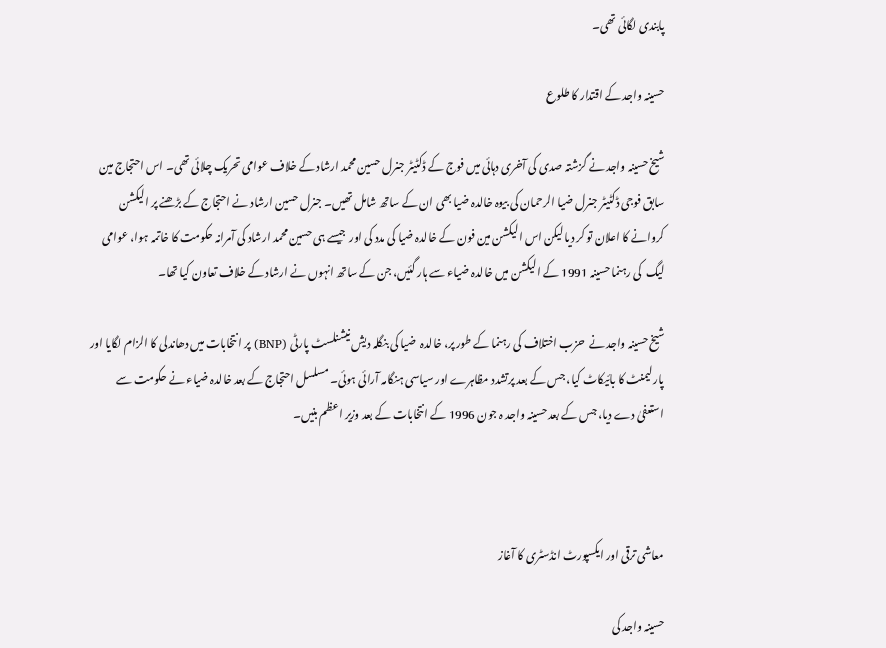پابندی لگائی تھی۔

حسینہ واجد کے اقتدار کا طلوع

شیخ حسینہ واجد نے گزشتہ صدی کی آخری دہائی میں فوج کے ڈکٹیٹر جنرل حسین محمد ارشاد کے خلاف عوامی تحریک چلائی تھی۔ اس احتجاج مین سابق فوجی ڈکٹیٹر جنرل ضیا الرحمان کی بیوہ خالدہ ضیا بھی ان کے ساتھ شامل تھیں۔ جنرل حسین ارشاد نے احتجاج کے بڑھنے پر الیکشن کروانے کا اعلان تو کر دیا لیکن اس الیکشن مین فون کے خالدہ ضیا کی مدد کی اور  جیسے ہی حسین محمد ارشاد کی آمرانہ حکومت کا خاتمہ ہوا، عوامی لیگ  کی رہنما حسینہ 1991 کے الیکشن میں خالدہ ضیاء سے ہار گئیں، جن کے ساتھ انہوں نے ارشاد کے خلاف تعاون کیا تھا۔

شیخ حسینہ واجد نے  حزب اختلاف کی رہنما کے طور پر، خالدہ  ضیا کی بنگلہ دیش نیشنلسٹ پارٹی (BNP) پر انتخابات میں دھاندلی کا الزام لگایا اور پارلیمنٹ کا بائیکاٹ کیا، جس کے بعد پرتشدد مظاہرے اور سیاسی ہنگامہ آرائی ہوئی۔ مسلسل احتجاج کے بعد خالدہ ضیاء نے حکومت سے استعفیٰ دے دیا، جس کے بعد حسینہ واجد ہ جون 1996 کے انتخابات کے بعد وزیر اعظم بنیں۔



معاشی ترقی اور ایکسپورٹ انڈسٹری کا آغاز

حسینہ واجد کی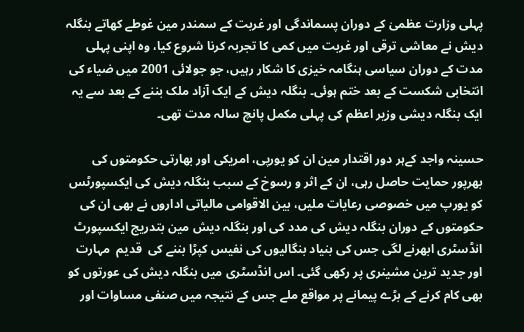پہلی وزارت عظمیٰ کے دوران پسماندگی اور غربت کے سمندر مین غوطے کھاتے بنگلہ دیش نے معاشی ترقی اور غربت میں کمی کا تجربہ کرنا شروع کیا، وہ اپنی پہلی مدت کے دوران سیاسی ہنگامہ خیزی کا شکار رہیں، جو جولائی 2001 میں ضیاء کی انتخابی شکست کے بعد ختم ہوئی۔ بنگلہ دیش کے ایک آزاد ملک بننے کے بعد سے یہ ایک بنگلہ دیشی وزیر اعظم کی پہلی مکمل پانچ سالہ مدت تھی۔

حسینہ واجد کےہر دور اقتدار مین ان کو یورپی، امریکی اور بھارتی حکومتوں کی بھرپور حمایت حاصل رہی، ان کے اثر و رسوخ کے سبب بنگلہ دیش کی ایکسپورٹس کو یورپ میں خصوصی رعایات ملیں، بین الاقوامی مالیاتی اداروں نے بھی ان کی حکومتوں کے دوران بنگلہ دیش کی مدد کی اور بنگلہ دیش مین بتدریج ایکسپورٹ انڈسٹری ابھرنے لگی جس کی بنیاد بنگالیوں کی نفیس کپڑا بننے کی  قدیم  مہارت اور جدید ترین مشینری پر رکھی گئی۔ اس انڈسٹری میں بنگلہ دیش کی عورتوں کو بھی کام کرنے کے بڑے پیمانے پر مواقع ملے جس کے نتیجہ میں صنفی مساوات اور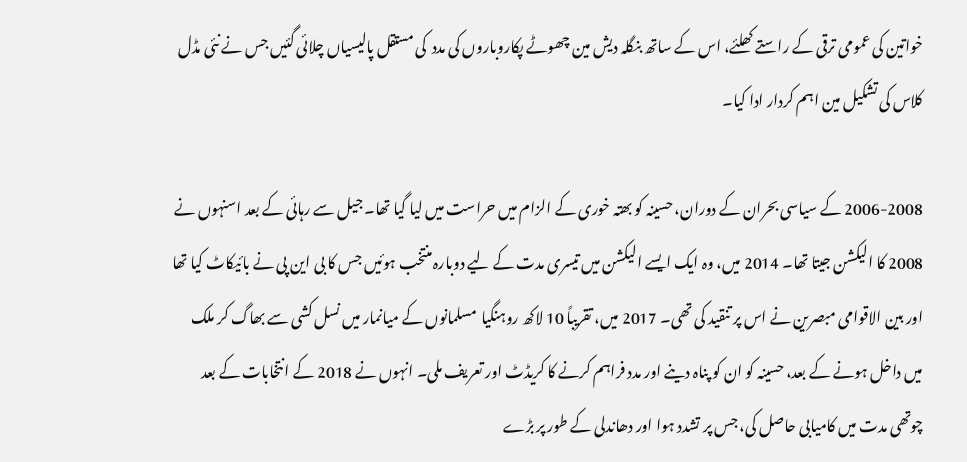خواتین کی عمومی ترقی کے راستے کھلئے، اس کے ساتھ بنگلہ دیش مین چھوٹے پکاروباروں کی مدد  کی مستقل پالیسیاں چلائی گئیں جس نے نئی مڈل کلاس کی تشکیل مین اہم کردار ادا کیا۔

2006-2008 کے سیاسی بحران کے دوران، حسینہ کو بھتہ خوری کے الزام میں حراست میں لیا گیا تھا۔ جیل سے رہائی کے بعد اسنہوں نے 2008 کا الیکشن جیتا تھا۔ 2014 میں، وہ ایک ایسے الیکشن میں تیسری مدت کے لیے دوبارہ منتخب ہوئیں جس کا بی این پی نے بائیکاٹ کیا تھا اور بین الاقوامی مبصرین نے اس پر تنقید کی تھی۔ 2017 میں، تقریباً 10 لاکھ روہنگیا  مسلمانوں کے میانمار میں نسل کشی سے بھاگ کر ملک میں داخل ہونے کے بعد، حسینہ کو ان کو پناہ دینے اور مدد فراہم کرنے کا کریڈٹ اور تعریف ملی۔ انہوں نے 2018 کے انتخابات کے بعد چوتھی مدت میں کامیابی حاصل کی، جس پر تشدد ہوا اور دھاندلی کے طور پر بڑے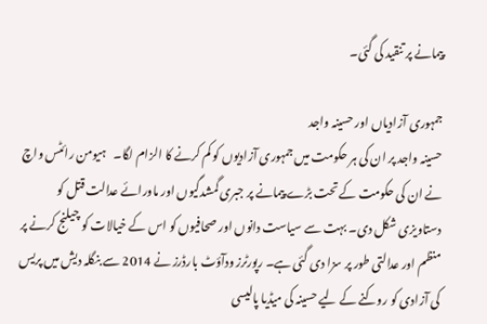پیمانے پر تنقید کی گئی۔

جمہوری آزادیاں اور حسینہ واجد
حسینہ واجد پر ان کی ہر حکومت میں جمہوری آزادیوں کو کم کرنے کا الزام لگا۔   ہیومن رائٹس واچ نے ان کی حکومت کے تحت بڑے پیمانے پر جبری گمشدگیوں اور ماورائے عدالت قتل کو دستاویزی شکل دی۔ بہت سے سیاست دانوں اور صحافیوں کو اس کے خیالات کو چیلنج کرنے پر منظم اور عدالتی طور پر سزا دی گئی ہے۔ رپورٹرز ودآؤٹ بارڈرز نے 2014 سے بنگلہ دیش میں پریس کی آزادی کو روکنے کے لیے حسینہ کی میڈیا پالیسی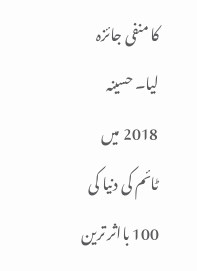کا منفی جائزہ لیا۔ حسینہ 2018 میں ٹائم کی دنیا کی 100 بااثر ترین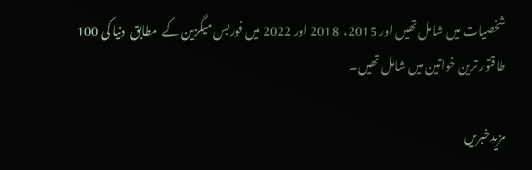شخصیات میں شامل تھیں اور 2015،  2018 اور 2022 میں فوربس میگزین کے  مطابق  دنیا کی 100 طاقتور ترین خواتین میں شامل تھیں۔

مزیدخبریں